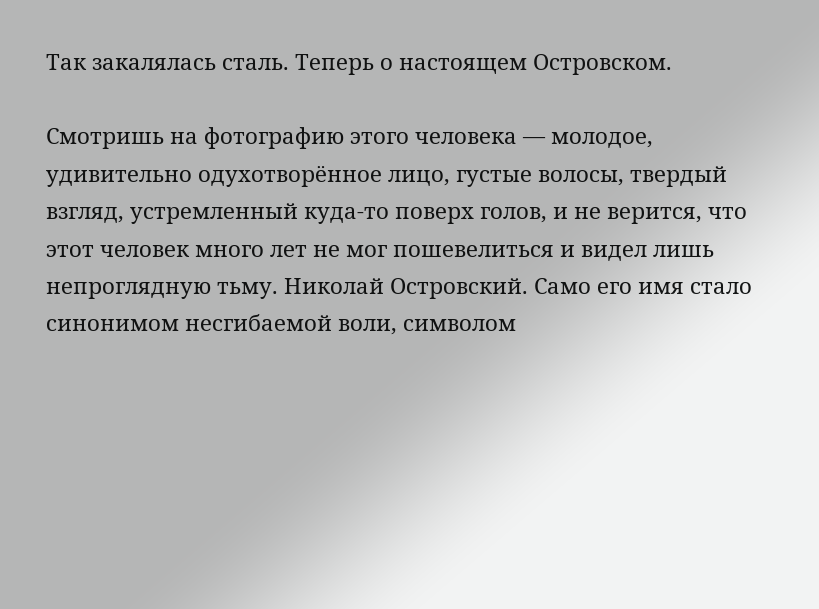Так закалялась сталь. Теперь о настоящем Островском.

Смотришь на фотографию этого человека — молодое, удивительно одухотворённое лицо, густые волосы, твердый взгляд, устремленный куда-то поверх голов, и не верится, что этот человек много лет не мог пошевелиться и видел лишь непроглядную тьму. Николай Островский. Само его имя стало синонимом несгибаемой воли, символом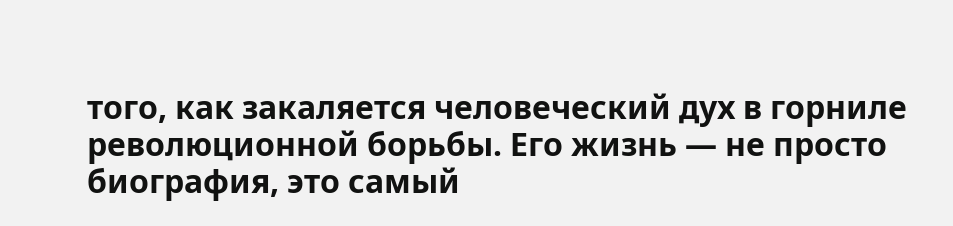того, как закаляется человеческий дух в горниле революционной борьбы. Его жизнь — не просто биография, это самый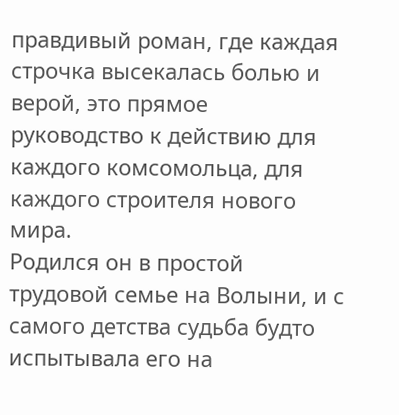правдивый роман, где каждая строчка высекалась болью и верой, это прямое руководство к действию для каждого комсомольца, для каждого строителя нового мира.
Родился он в простой трудовой семье на Волыни, и с самого детства судьба будто испытывала его на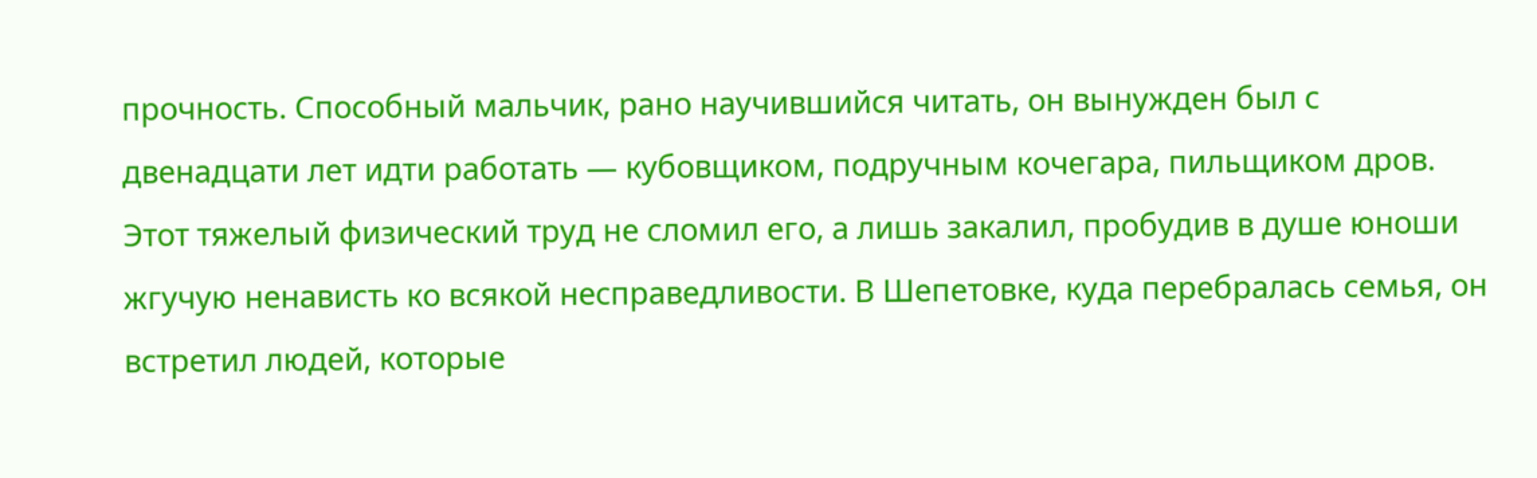прочность. Способный мальчик, рано научившийся читать, он вынужден был с двенадцати лет идти работать — кубовщиком, подручным кочегара, пильщиком дров. Этот тяжелый физический труд не сломил его, а лишь закалил, пробудив в душе юноши жгучую ненависть ко всякой несправедливости. В Шепетовке, куда перебралась семья, он встретил людей, которые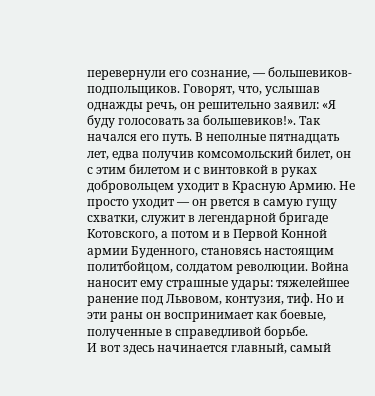перевернули его сознание, — большевиков-подпольщиков. Говорят, что, услышав однажды речь, он решительно заявил: «Я буду голосовать за большевиков!». Так начался его путь. В неполные пятнадцать лет, едва получив комсомольский билет, он с этим билетом и с винтовкой в руках добровольцем уходит в Красную Армию. Не просто уходит — он рвется в самую гущу схватки, служит в легендарной бригаде Котовского, а потом и в Первой Конной армии Буденного, становясь настоящим политбойцом, солдатом революции. Война наносит ему страшные удары: тяжелейшее ранение под Львовом, контузия, тиф. Но и эти раны он воспринимает как боевые, полученные в справедливой борьбе.
И вот здесь начинается главный, самый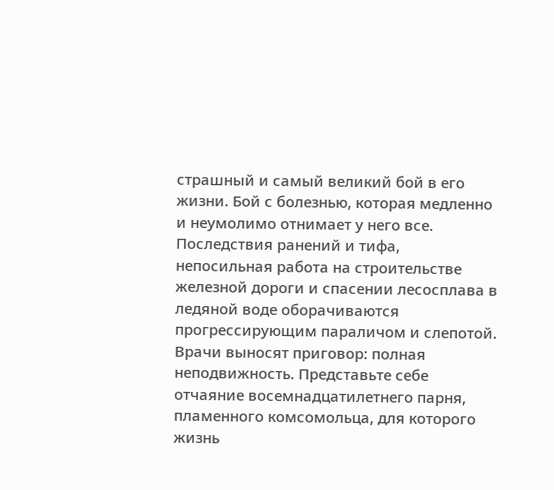страшный и самый великий бой в его жизни. Бой с болезнью, которая медленно и неумолимо отнимает у него все. Последствия ранений и тифа, непосильная работа на строительстве железной дороги и спасении лесосплава в ледяной воде оборачиваются прогрессирующим параличом и слепотой. Врачи выносят приговор: полная неподвижность. Представьте себе отчаяние восемнадцатилетнего парня, пламенного комсомольца, для которого жизнь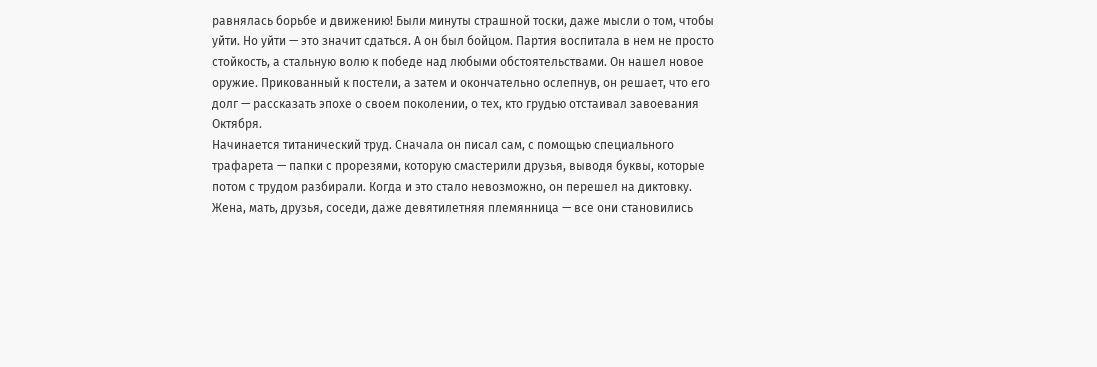равнялась борьбе и движению! Были минуты страшной тоски, даже мысли о том, чтобы уйти. Но уйти — это значит сдаться. А он был бойцом. Партия воспитала в нем не просто стойкость, а стальную волю к победе над любыми обстоятельствами. Он нашел новое оружие. Прикованный к постели, а затем и окончательно ослепнув, он решает, что его долг — рассказать эпохе о своем поколении, о тех, кто грудью отстаивал завоевания Октября.
Начинается титанический труд. Сначала он писал сам, с помощью специального трафарета — папки с прорезями, которую смастерили друзья, выводя буквы, которые потом с трудом разбирали. Когда и это стало невозможно, он перешел на диктовку. Жена, мать, друзья, соседи, даже девятилетняя племянница — все они становились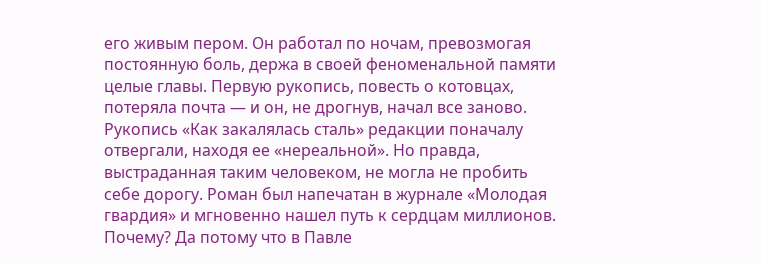его живым пером. Он работал по ночам, превозмогая постоянную боль, держа в своей феноменальной памяти целые главы. Первую рукопись, повесть о котовцах, потеряла почта — и он, не дрогнув, начал все заново. Рукопись «Как закалялась сталь» редакции поначалу отвергали, находя ее «нереальной». Но правда, выстраданная таким человеком, не могла не пробить себе дорогу. Роман был напечатан в журнале «Молодая гвардия» и мгновенно нашел путь к сердцам миллионов.
Почему? Да потому что в Павле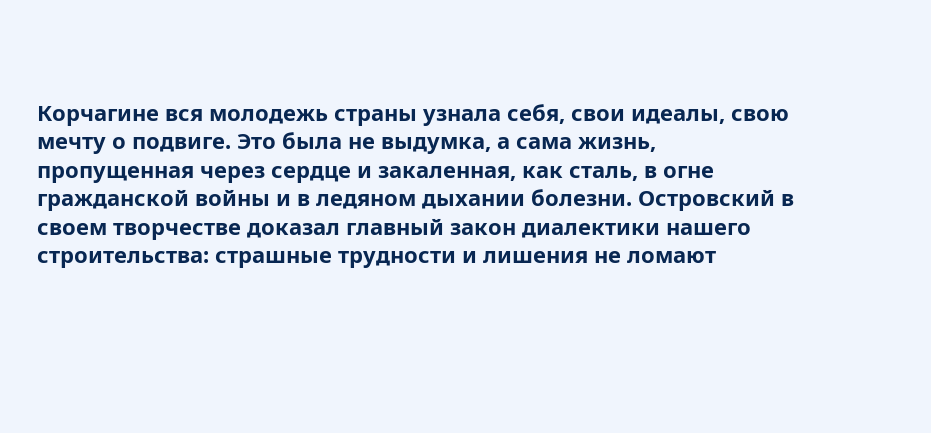Корчагине вся молодежь страны узнала себя, свои идеалы, свою мечту о подвиге. Это была не выдумка, а сама жизнь, пропущенная через сердце и закаленная, как сталь, в огне гражданской войны и в ледяном дыхании болезни. Островский в своем творчестве доказал главный закон диалектики нашего строительства: страшные трудности и лишения не ломают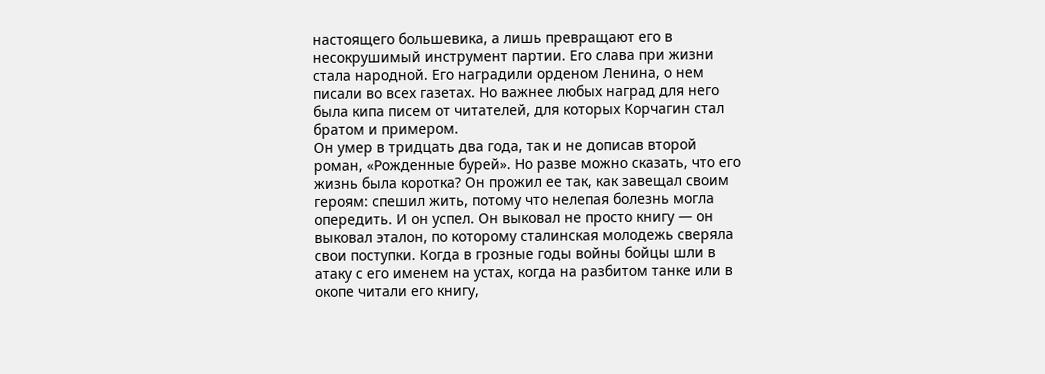настоящего большевика, а лишь превращают его в несокрушимый инструмент партии. Его слава при жизни стала народной. Его наградили орденом Ленина, о нем писали во всех газетах. Но важнее любых наград для него была кипа писем от читателей, для которых Корчагин стал братом и примером.
Он умер в тридцать два года, так и не дописав второй роман, «Рожденные бурей». Но разве можно сказать, что его жизнь была коротка? Он прожил ее так, как завещал своим героям: спешил жить, потому что нелепая болезнь могла опередить. И он успел. Он выковал не просто книгу — он выковал эталон, по которому сталинская молодежь сверяла свои поступки. Когда в грозные годы войны бойцы шли в атаку с его именем на устах, когда на разбитом танке или в окопе читали его книгу,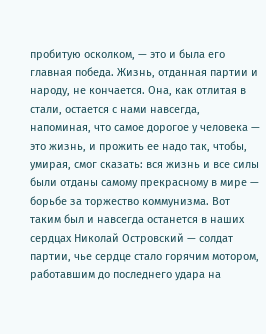пробитую осколком, — это и была его главная победа. Жизнь, отданная партии и народу, не кончается. Она, как отлитая в стали, остается с нами навсегда, напоминая, что самое дорогое у человека — это жизнь, и прожить ее надо так, чтобы, умирая, смог сказать: вся жизнь и все силы были отданы самому прекрасному в мире — борьбе за торжество коммунизма. Вот таким был и навсегда останется в наших сердцах Николай Островский — солдат партии, чье сердце стало горячим мотором, работавшим до последнего удара на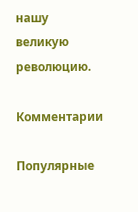нашу великую революцию.

Комментарии

Популярные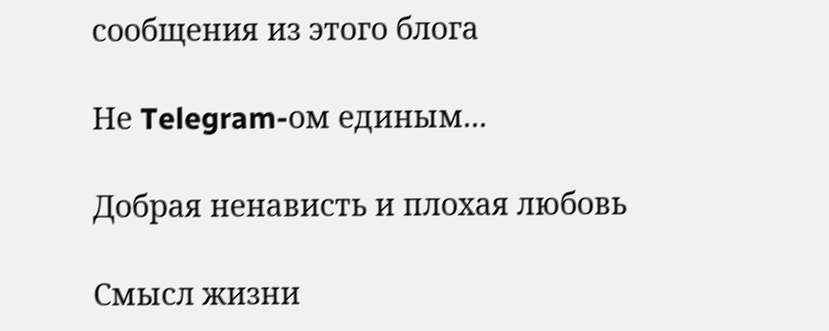сообщения из этого блога

Не Telegram-ом единым...

Добрая ненависть и плохая любовь

Смысл жизни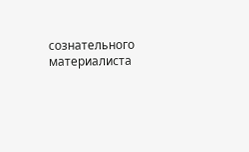сознательного материалиста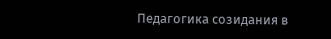Педагогика созидания в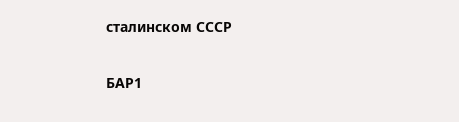сталинском СССР

БАР1